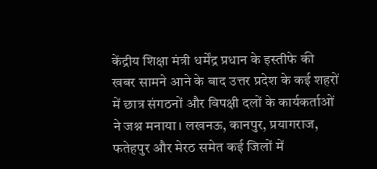केंद्रीय शिक्षा मंत्री धर्मेंद्र प्रधान के इस्तीफे की खबर सामने आने के बाद उत्तर प्रदेश के कई शहरों में छात्र संगठनों और विपक्षी दलों के कार्यकर्ताओं ने जश्न मनाया। लखनऊ, कानपुर, प्रयागराज, फतेहपुर और मेरठ समेत कई जिलों में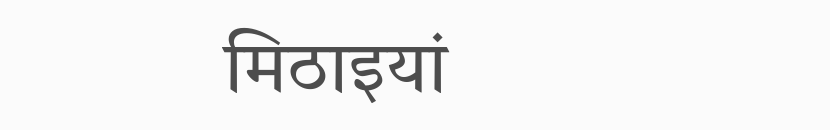मिठाइयां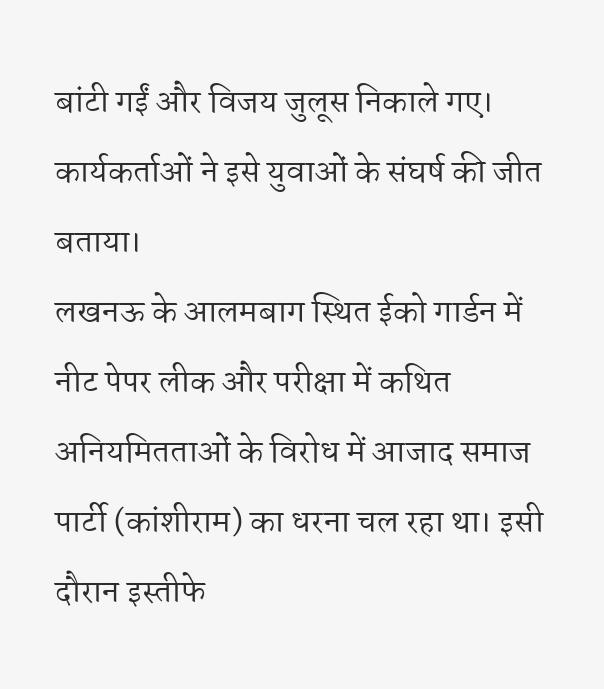बांटी गईं और विजय जुलूस निकाले गए। कार्यकर्ताओं ने इसे युवाओं के संघर्ष की जीत बताया।
लखनऊ के आलमबाग स्थित ईको गार्डन में नीट पेपर लीक और परीक्षा में कथित अनियमितताओं के विरोध में आजाद समाज पार्टी (कांशीराम) का धरना चल रहा था। इसी दौरान इस्तीफे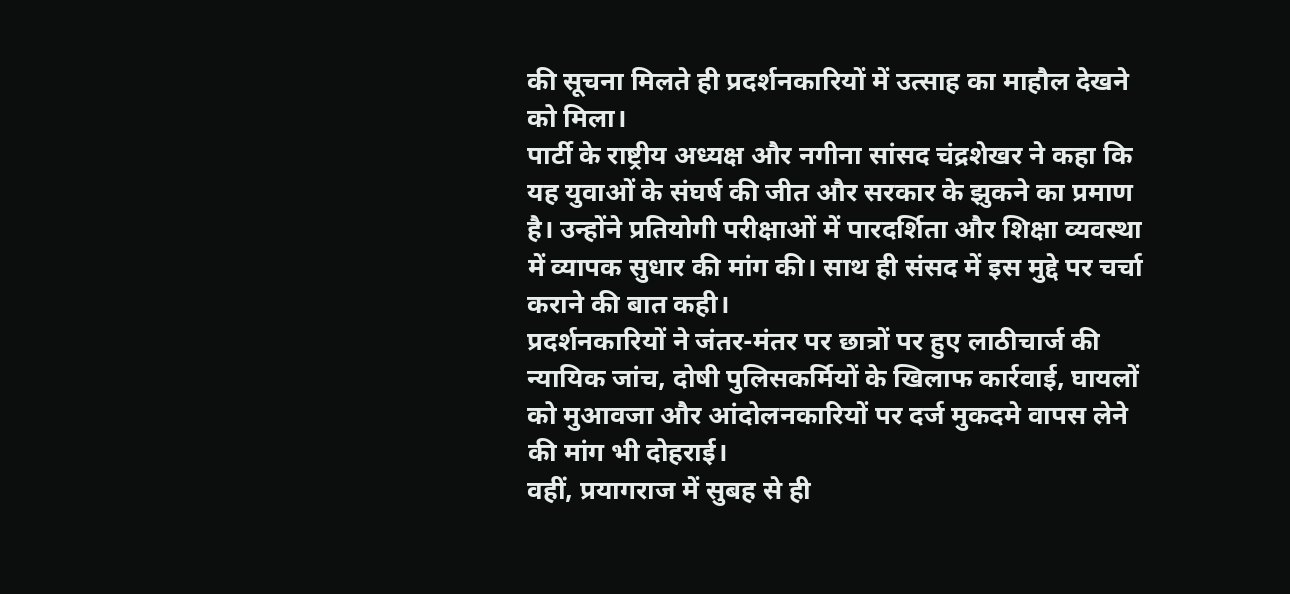की सूचना मिलते ही प्रदर्शनकारियों में उत्साह का माहौल देखने को मिला।
पार्टी के राष्ट्रीय अध्यक्ष और नगीना सांसद चंद्रशेखर ने कहा कि यह युवाओं के संघर्ष की जीत और सरकार के झुकने का प्रमाण है। उन्होंने प्रतियोगी परीक्षाओं में पारदर्शिता और शिक्षा व्यवस्था में व्यापक सुधार की मांग की। साथ ही संसद में इस मुद्दे पर चर्चा कराने की बात कही।
प्रदर्शनकारियों ने जंतर-मंतर पर छात्रों पर हुए लाठीचार्ज की न्यायिक जांच, दोषी पुलिसकर्मियों के खिलाफ कार्रवाई, घायलों को मुआवजा और आंदोलनकारियों पर दर्ज मुकदमे वापस लेने की मांग भी दोहराई।
वहीं, प्रयागराज में सुबह से ही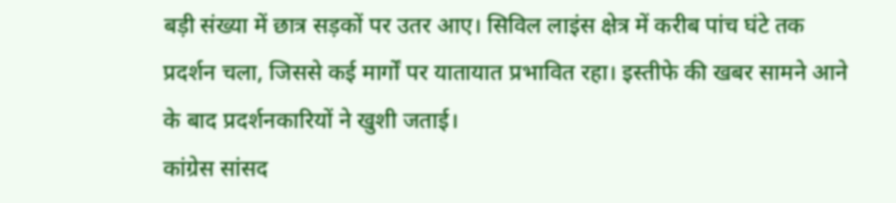बड़ी संख्या में छात्र सड़कों पर उतर आए। सिविल लाइंस क्षेत्र में करीब पांच घंटे तक प्रदर्शन चला, जिससे कई मार्गों पर यातायात प्रभावित रहा। इस्तीफे की खबर सामने आने के बाद प्रदर्शनकारियों ने खुशी जताई।
कांग्रेस सांसद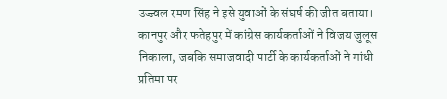उज्ज्वल रमण सिंह ने इसे युवाओं के संघर्ष की जीत बताया। कानपुर और फतेहपुर में कांग्रेस कार्यकर्ताओं ने विजय जुलूस निकाला, जबकि समाजवादी पार्टी के कार्यकर्ताओं ने गांधी प्रतिमा पर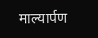माल्यार्पण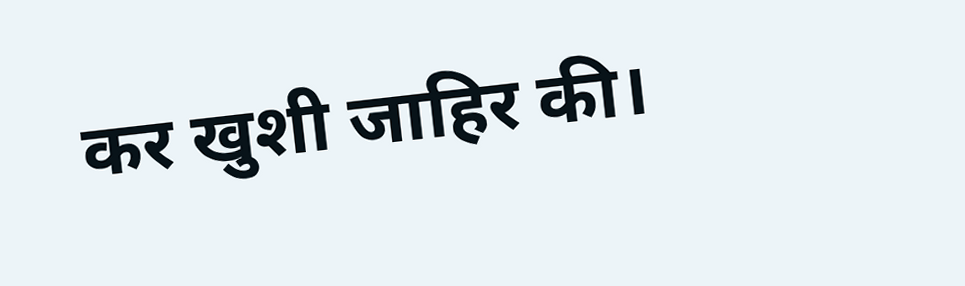कर खुशी जाहिर की।